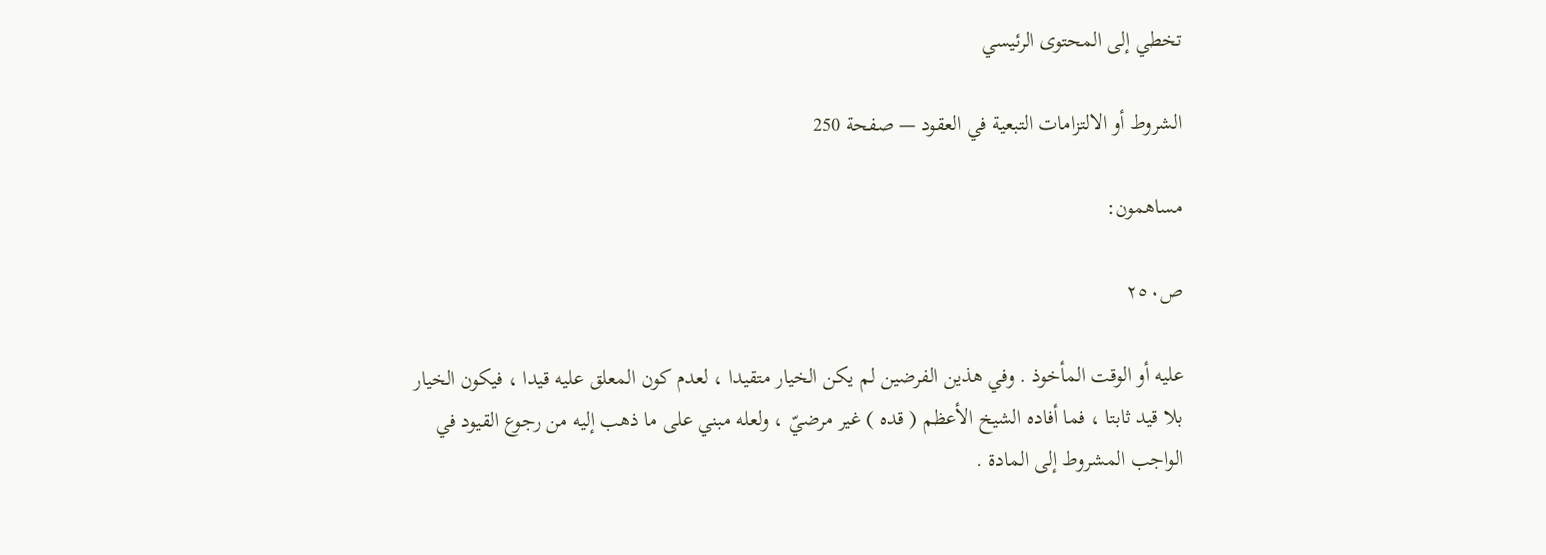تخطي إلى المحتوى الرئيسي

الشروط أو الالتزامات التبعية في العقود — صفحة 250

مساهمون:

ص٢٥٠

عليه أو الوقت المأخوذ . وفي هذين الفرضين لم يكن الخيار متقيدا ، لعدم كون المعلق عليه قيدا ، فيكون الخيار بلا قيد ثابتا ، فما أفاده الشيخ الأعظم ( قده ) غير مرضيّ ، ولعله مبني على ما ذهب إليه من رجوع القيود في الواجب المشروط إلى المادة .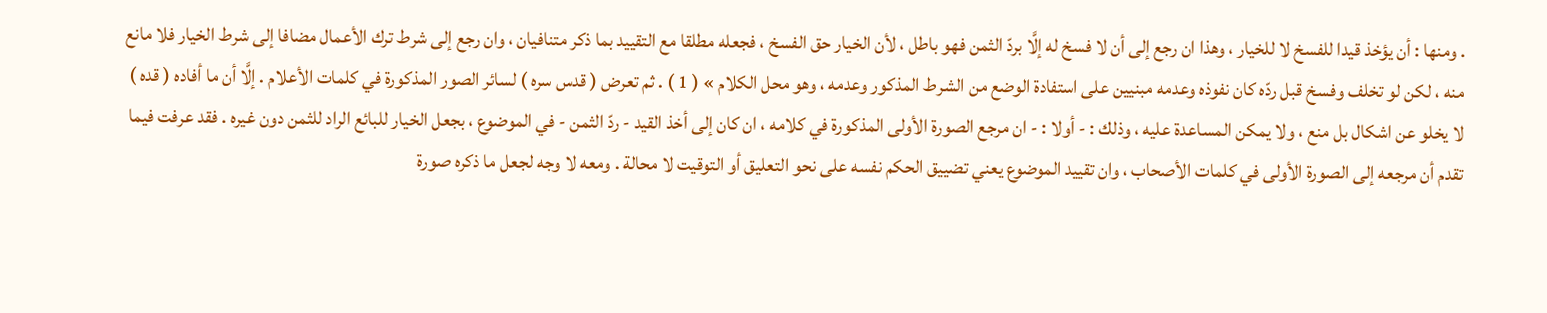. ومنها : أن يؤخذ قيدا للفسخ لا للخيار ، وهذا ان رجع إلى أن لا فسخ له إلَّا بردّ الثمن فهو باطل ، لأن الخيار حق الفسخ ، فجعله مطلقا مع التقييد بما ذكر متنافيان ، وان رجع إلى شرط ترك الأعمال مضافا إلى شرط الخيار فلا مانع منه ، لكن لو تخلف وفسخ قبل ردّه كان نفوذه وعدمه مبنيين على استفادة الوضع من الشرط المذكور وعدمه ، وهو محل الكلام » ( 1 ) . ثم تعرض ( قدس سره ) لسائر الصور المذكورة في كلمات الأعلام . إلَّا أن ما أفاده ( قده ) لا يخلو عن اشكال بل منع ، ولا يمكن المساعدة عليه ، وذلك : - أولا : - ان مرجع الصورة الأولى المذكورة في كلامه ، ان كان إلى أخذ القيد - ردّ الثمن - في الموضوع ، بجعل الخيار للبائع الراد للثمن دون غيره . فقد عرفت فيما تقدم أن مرجعه إلى الصورة الأولى في كلمات الأصحاب ، وان تقييد الموضوع يعني تضييق الحكم نفسه على نحو التعليق أو التوقيت لا محالة . ومعه لا وجه لجعل ما ذكره صورة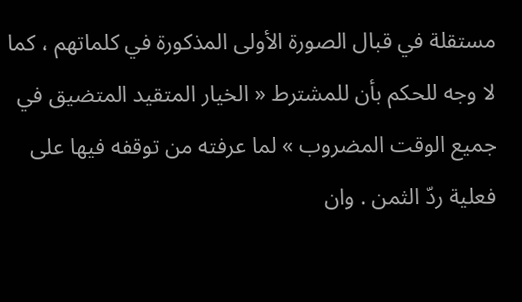مستقلة في قبال الصورة الأولى المذكورة في كلماتهم ، كما لا وجه للحكم بأن للمشترط « الخيار المتقيد المتضيق في جميع الوقت المضروب » لما عرفته من توقفه فيها على فعلية ردّ الثمن . وان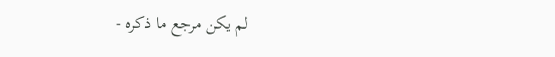لم يكن مرجع ما ذكره -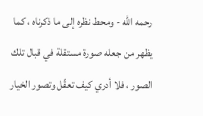رحمه الله - ومحط نظره إلى ما ذكرناه ، كما يظهر من جعله صورة مستقلة في قبال تلك الصور ، فلا أدري كيف تعقّل وتصور الخيار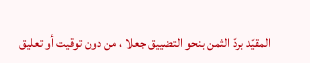المقيّد بردّ الثمن بنحو التضييق جعلا ، من دون توقيت أو تعليق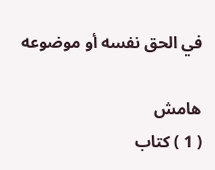في الحق نفسه أو موضوعه

هامش
( 1 ) كتاب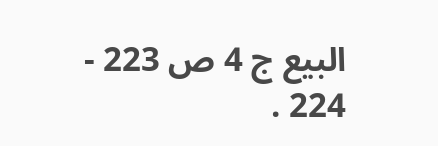البيع ج 4 ص 223 - 224 .